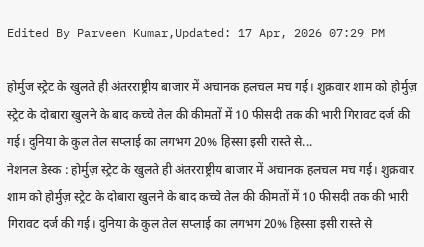Edited By Parveen Kumar,Updated: 17 Apr, 2026 07:29 PM

होर्मुज स्ट्रेट के खुलते ही अंतरराष्ट्रीय बाजार में अचानक हलचल मच गई। शुक्रवार शाम को होर्मुज़ स्ट्रेट के दोबारा खुलने के बाद कच्चे तेल की कीमतों में 10 फीसदी तक की भारी गिरावट दर्ज की गई। दुनिया के कुल तेल सप्लाई का लगभग 20% हिस्सा इसी रास्ते से...
नेशनल डेस्क : होर्मुज़ स्ट्रेट के खुलते ही अंतरराष्ट्रीय बाजार में अचानक हलचल मच गई। शुक्रवार शाम को होर्मुज़ स्ट्रेट के दोबारा खुलने के बाद कच्चे तेल की कीमतों में 10 फीसदी तक की भारी गिरावट दर्ज की गई। दुनिया के कुल तेल सप्लाई का लगभग 20% हिस्सा इसी रास्ते से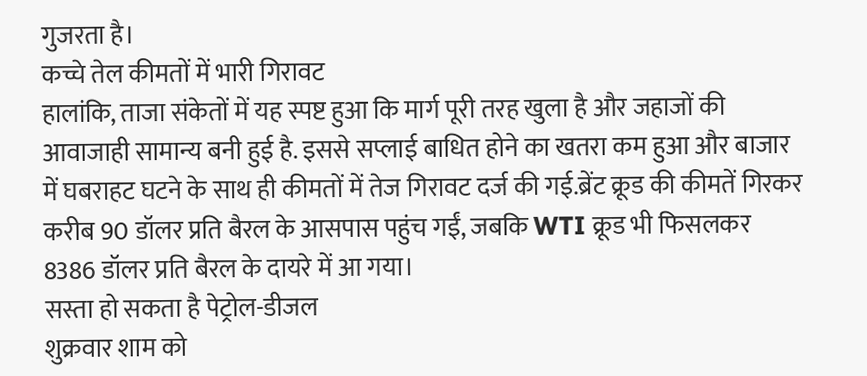गुजरता है।
कच्चे तेल कीमतों में भारी गिरावट
हालांकि, ताजा संकेतों में यह स्पष्ट हुआ कि मार्ग पूरी तरह खुला है और जहाजों की आवाजाही सामान्य बनी हुई है. इससे सप्लाई बाधित होने का खतरा कम हुआ और बाजार में घबराहट घटने के साथ ही कीमतों में तेज गिरावट दर्ज की गई.ब्रेंट क्रूड की कीमतें गिरकर करीब 90 डॉलर प्रति बैरल के आसपास पहुंच गईं, जबकि WTI क्रूड भी फिसलकर 8386 डॉलर प्रति बैरल के दायरे में आ गया।
सस्ता हो सकता है पेट्रोल-डीजल
शुक्रवार शाम को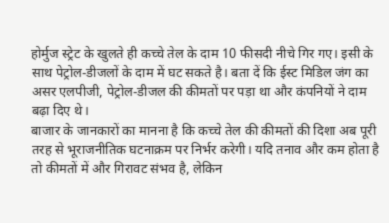होर्मुज स्ट्रेट के खुलते ही कच्चे तेल के दाम 10 फीसदी नीचे गिर गए। इसी के साथ पेट्रोल-डीजलों के दाम में घट सकते है। बता दें कि ईस्ट मिडिल जंग का असर एलपीजी, पेट्रोल-डीजल की कीमतों पर पड़ा था और कंपनियों ने दाम बढ़ा दिए थे।
बाजार के जानकारों का मानना है कि कच्चे तेल की कीमतों की दिशा अब पूरी तरह से भूराजनीतिक घटनाक्रम पर निर्भर करेगी। यदि तनाव और कम होता है तो कीमतों में और गिरावट संभव है, लेकिन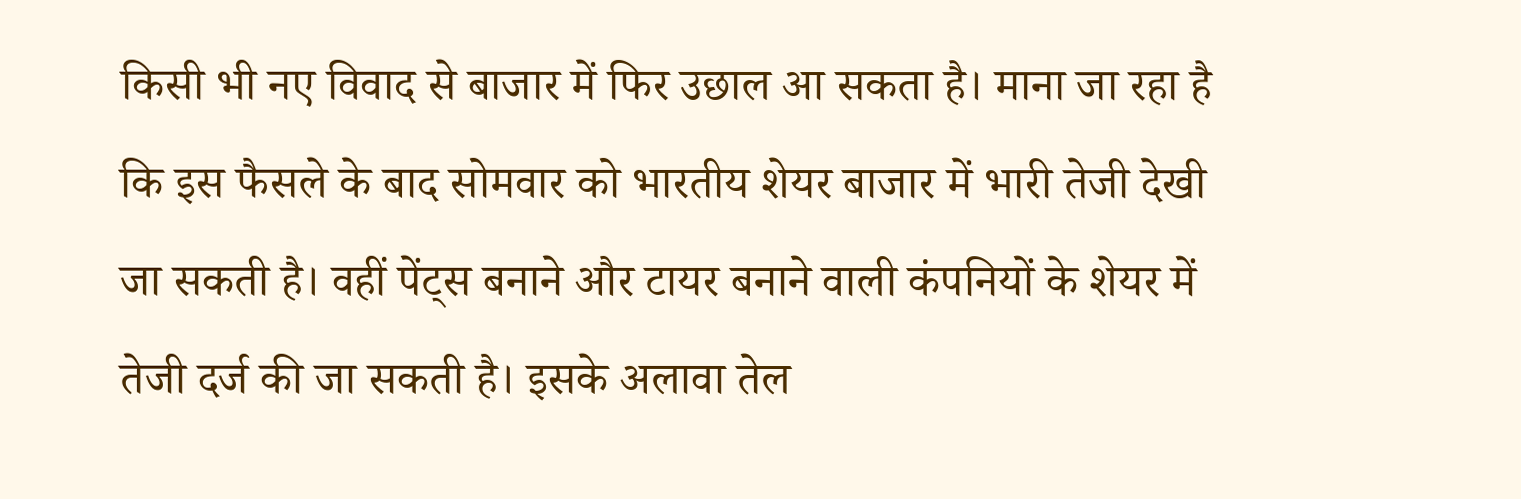किसी भी नए विवाद से बाजार में फिर उछाल आ सकता है। माना जा रहा है कि इस फैसले के बाद सोमवार को भारतीय शेयर बाजार में भारी तेजी देखी जा सकती है। वहीं पेंट्स बनाने और टायर बनाने वाली कंपनियों के शेयर में तेजी दर्ज की जा सकती है। इसके अलावा तेल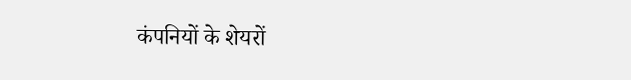कंपनियों के शेयरों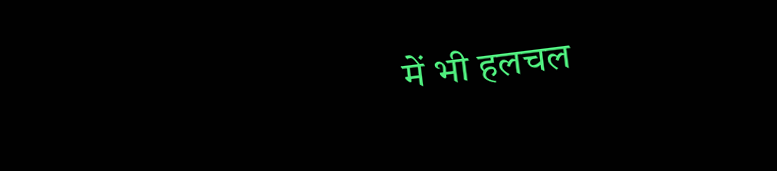में भी हलचल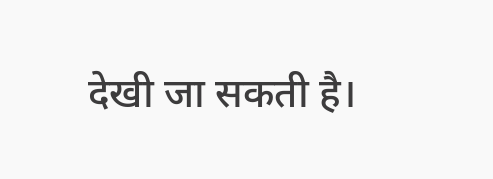देखी जा सकती है।